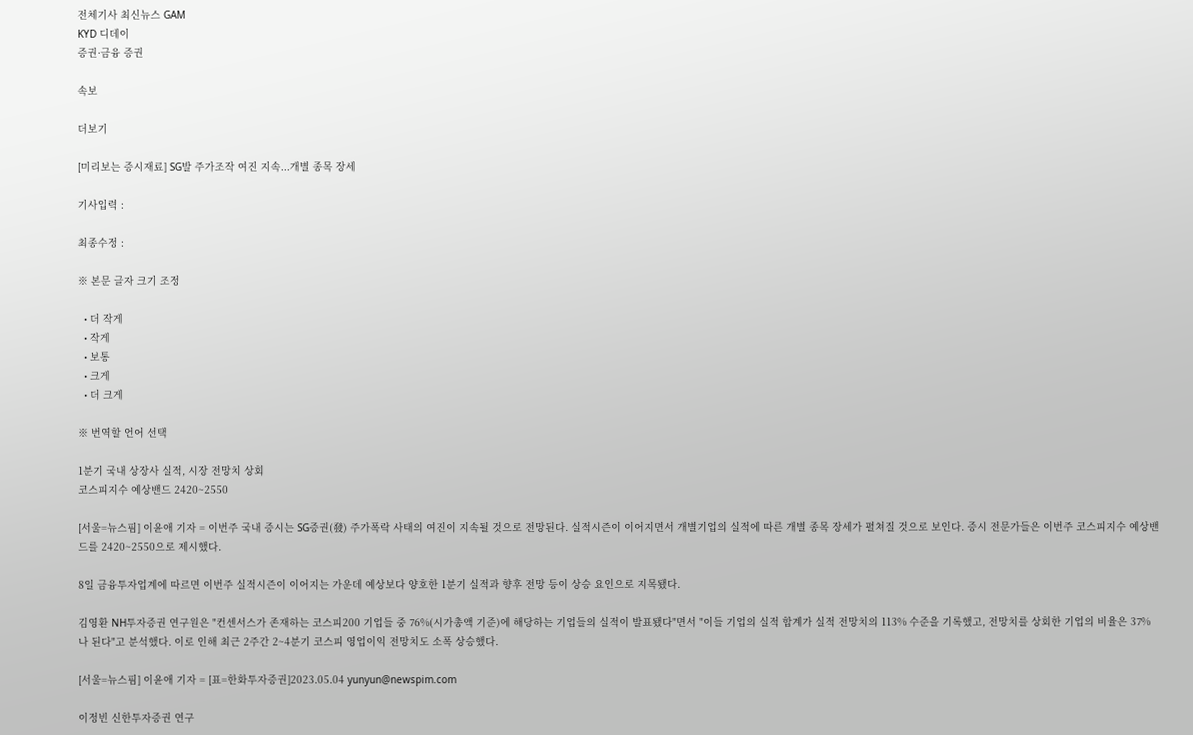전체기사 최신뉴스 GAM
KYD 디데이
증권·금융 증권

속보

더보기

[미리보는 증시재료] SG발 주가조작 여진 지속...개별 종목 장세

기사입력 :

최종수정 :

※ 본문 글자 크기 조정

  • 더 작게
  • 작게
  • 보통
  • 크게
  • 더 크게

※ 번역할 언어 선택

1분기 국내 상장사 실적, 시장 전망치 상회
코스피지수 예상밴드 2420~2550

[서울=뉴스핌] 이윤애 기자 = 이번주 국내 증시는 SG증권(發) 주가폭락 사태의 여진이 지속될 것으로 전망된다. 실적시즌이 이어지면서 개별기업의 실적에 따른 개별 종목 장세가 펼쳐질 것으로 보인다. 증시 전문가들은 이번주 코스피지수 예상밴드를 2420~2550으로 제시했다.

8일 금융투자업계에 따르면 이번주 실적시즌이 이어지는 가운데 예상보다 양호한 1분기 실적과 향후 전망 등이 상승 요인으로 지목됐다.

김영환 NH투자증권 연구원은 "컨센서스가 존재하는 코스피200 기업들 중 76%(시가총액 기준)에 해당하는 기업들의 실적이 발표됐다"면서 "이들 기업의 실적 합계가 실적 전망치의 113% 수준을 기록했고, 전망치를 상회한 기업의 비율은 37%나 된다"고 분석했다. 이로 인해 최근 2주간 2~4분기 코스피 영업이익 전망치도 소폭 상승했다.

[서울=뉴스핌] 이윤애 기자 = [표=한화투자증권]2023.05.04 yunyun@newspim.com

이정빈 신한투자증권 연구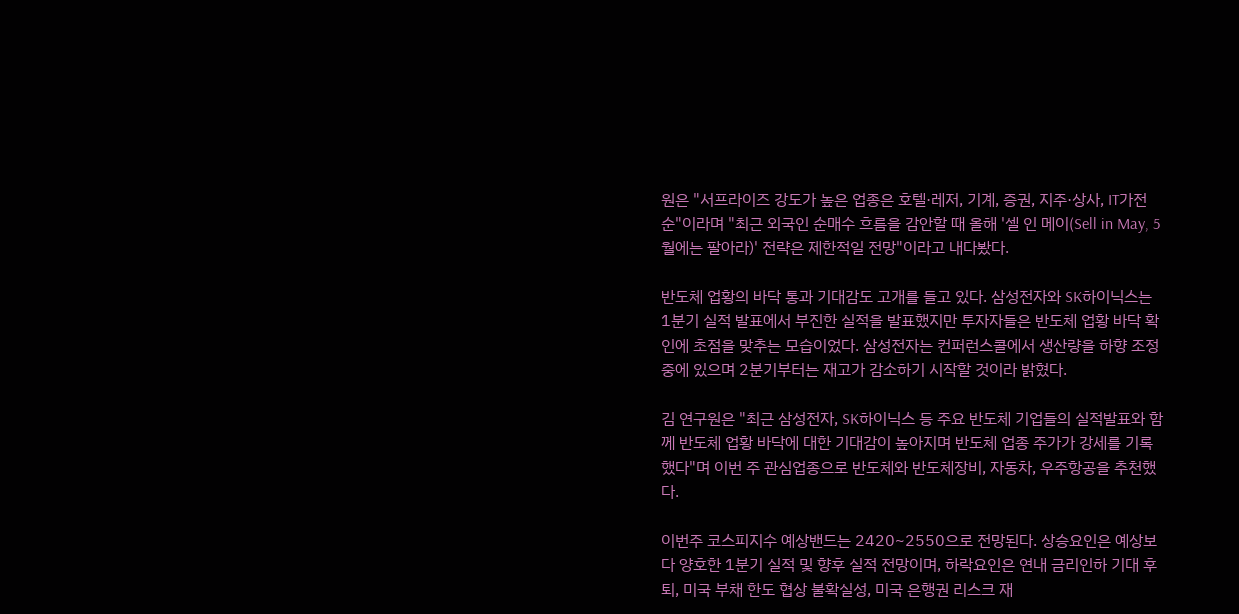원은 "서프라이즈 강도가 높은 업종은 호텔·레저, 기계, 증권, 지주·상사, IT가전 순"이라며 "최근 외국인 순매수 흐름을 감안할 때 올해 '셀 인 메이(Sell in May, 5월에는 팔아라)' 전략은 제한적일 전망"이라고 내다봤다.

반도체 업황의 바닥 통과 기대감도 고개를 들고 있다. 삼성전자와 SK하이닉스는 1분기 실적 발표에서 부진한 실적을 발표했지만 투자자들은 반도체 업황 바닥 확인에 초점을 맞추는 모습이었다. 삼성전자는 컨퍼런스콜에서 생산량을 하향 조정중에 있으며 2분기부터는 재고가 감소하기 시작할 것이라 밝혔다.

김 연구원은 "최근 삼성전자, SK하이닉스 등 주요 반도체 기업들의 실적발표와 함께 반도체 업황 바닥에 대한 기대감이 높아지며 반도체 업종 주가가 강세를 기록했다"며 이번 주 관심업종으로 반도체와 반도체장비, 자동차, 우주항공을 추천했다.

이번주 코스피지수 예상밴드는 2420~2550으로 전망된다. 상승요인은 예상보다 양호한 1분기 실적 및 향후 실적 전망이며, 하락요인은 연내 금리인하 기대 후퇴, 미국 부채 한도 협상 불확실성, 미국 은행권 리스크 재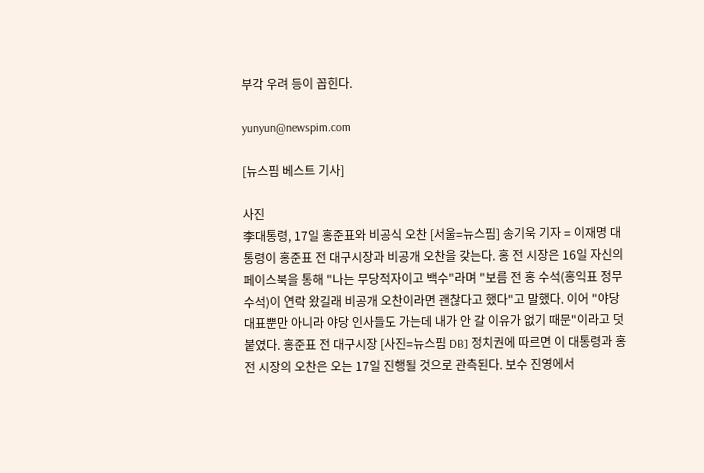부각 우려 등이 꼽힌다.

yunyun@newspim.com

[뉴스핌 베스트 기사]

사진
李대통령, 17일 홍준표와 비공식 오찬 [서울=뉴스핌] 송기욱 기자 = 이재명 대통령이 홍준표 전 대구시장과 비공개 오찬을 갖는다. 홍 전 시장은 16일 자신의 페이스북을 통해 "나는 무당적자이고 백수"라며 "보름 전 홍 수석(홍익표 정무수석)이 연락 왔길래 비공개 오찬이라면 괜찮다고 했다"고 말했다. 이어 "야당 대표뿐만 아니라 야당 인사들도 가는데 내가 안 갈 이유가 없기 때문"이라고 덧붙였다. 홍준표 전 대구시장 [사진=뉴스핌 DB] 정치권에 따르면 이 대통령과 홍 전 시장의 오찬은 오는 17일 진행될 것으로 관측된다. 보수 진영에서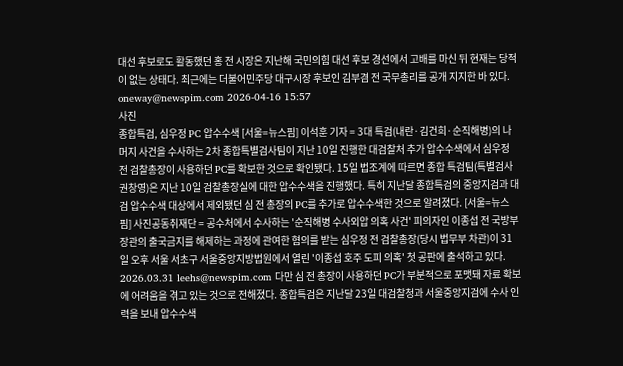대선 후보로도 활동했던 홍 전 시장은 지난해 국민의힘 대선 후보 경선에서 고배를 마신 뒤 현재는 당적이 없는 상태다. 최근에는 더불어민주당 대구시장 후보인 김부겸 전 국무총리를 공개 지지한 바 있다. oneway@newspim.com 2026-04-16 15:57
사진
종합특검, 심우정 PC 압수수색 [서울=뉴스핌] 이석훈 기자 = 3대 특검(내란·김건희·순직해병)의 나머지 사건을 수사하는 2차 종합특별검사팀이 지난 10일 진행한 대검찰처 추가 압수수색에서 심우정 전 검찰총장이 사용하던 PC를 확보한 것으로 확인됐다. 15일 법조계에 따르면 종합 특검팀(특별검사 권창영)은 지난 10일 검찰총장실에 대한 압수수색을 진행했다. 특히 지난달 종합특검의 중앙지검과 대검 압수수색 대상에서 제외됐던 심 전 총장의 PC를 추가로 압수수색한 것으로 알려졌다. [서울=뉴스핌] 사진공동취재단 = 공수처에서 수사하는 '순직해병 수사외압 의혹 사건' 피의자인 이종섭 전 국방부 장관의 출국금지를 해제하는 과정에 관여한 혐의를 받는 심우정 전 검찰총장(당시 법무부 차관)이 31일 오후 서울 서초구 서울중앙지방법원에서 열린 '이종섭 호주 도피 의혹' 첫 공판에 출석하고 있다. 2026.03.31 leehs@newspim.com 다만 심 전 총장이 사용하던 PC가 부분적으로 포맷돼 자료 확보에 어려움을 겪고 있는 것으로 전해졌다. 종합특검은 지난달 23일 대검찰청과 서울중앙지검에 수사 인력을 보내 압수수색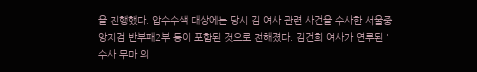을 진행했다. 압수수색 대상에는 당시 김 여사 관련 사건을 수사한 서울중앙지검 반부패2부 등이 포함된 것으로 전해졌다. 김건희 여사가 연루된 '수사 무마 의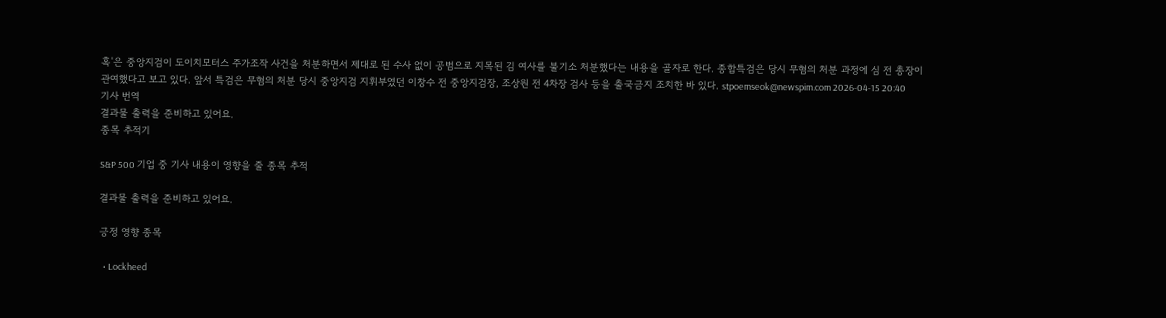혹'은 중앙지검이 도이치모터스 주가조작 사건을 처분하면서 제대로 된 수사 없이 공범으로 지목된 김 여사를 불기소 처분했다는 내용을 골자로 한다. 종합특검은 당시 무혐의 처분 과정에 심 전 총장이 관여했다고 보고 있다. 앞서 특검은 무혐의 처분 당시 중앙지검 지휘부였던 이창수 전 중앙지검장, 조상원 전 4차장 검사 등을 출국금지 조치한 바 있다. stpoemseok@newspim.com 2026-04-15 20:40
기사 번역
결과물 출력을 준비하고 있어요.
종목 추적기

S&P 500 기업 중 기사 내용이 영향을 줄 종목 추적

결과물 출력을 준비하고 있어요.

긍정 영향 종목

  • Lockheed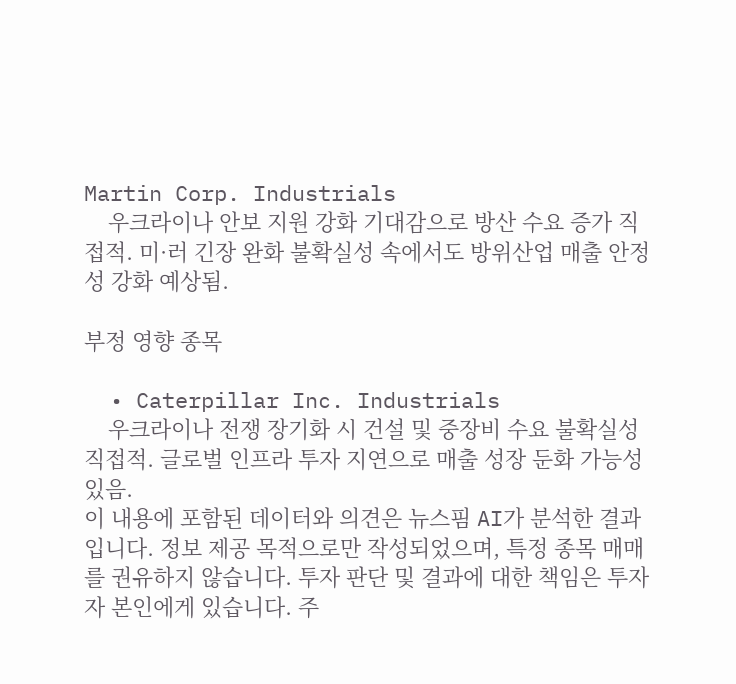Martin Corp. Industrials
    우크라이나 안보 지원 강화 기대감으로 방산 수요 증가 직접적. 미·러 긴장 완화 불확실성 속에서도 방위산업 매출 안정성 강화 예상됨.

부정 영향 종목

  • Caterpillar Inc. Industrials
    우크라이나 전쟁 장기화 시 건설 및 중장비 수요 불확실성 직접적. 글로벌 인프라 투자 지연으로 매출 성장 둔화 가능성 있음.
이 내용에 포함된 데이터와 의견은 뉴스핌 AI가 분석한 결과입니다. 정보 제공 목적으로만 작성되었으며, 특정 종목 매매를 권유하지 않습니다. 투자 판단 및 결과에 대한 책임은 투자자 본인에게 있습니다. 주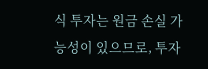식 투자는 원금 손실 가능성이 있으므로, 투자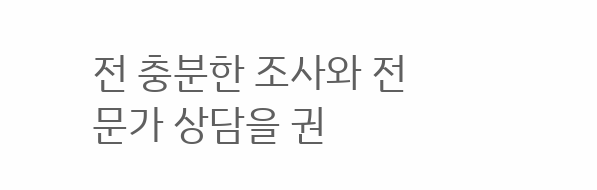전 충분한 조사와 전문가 상담을 권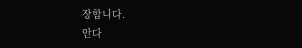장합니다.
안다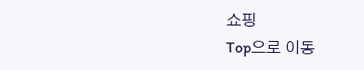쇼핑
Top으로 이동